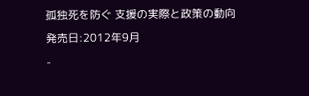孤独死を防ぐ 支援の実際と政策の動向
発売日:2012年9月
-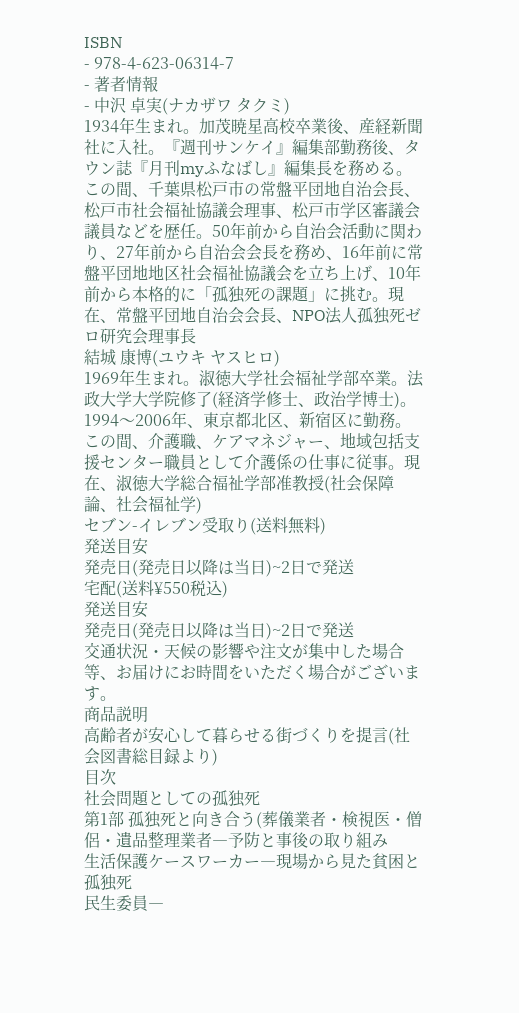ISBN
- 978-4-623-06314-7
- 著者情報
- 中沢 卓実(ナカザワ タクミ)
1934年生まれ。加茂暁星高校卒業後、産経新聞社に入社。『週刊サンケイ』編集部勤務後、タウン誌『月刊myふなばし』編集長を務める。この間、千葉県松戸市の常盤平団地自治会長、松戸市社会福祉協議会理事、松戸市学区審議会議員などを歴任。50年前から自治会活動に関わり、27年前から自治会会長を務め、16年前に常盤平団地地区社会福祉協議会を立ち上げ、10年前から本格的に「孤独死の課題」に挑む。現在、常盤平団地自治会会長、NPO法人孤独死ゼロ研究会理事長
結城 康博(ユウキ ヤスヒロ)
1969年生まれ。淑徳大学社会福祉学部卒業。法政大学大学院修了(経済学修士、政治学博士)。1994〜2006年、東京都北区、新宿区に勤務。この間、介護職、ケアマネジャー、地域包括支援センター職員として介護係の仕事に従事。現在、淑徳大学総合福祉学部准教授(社会保障論、社会福祉学)
セブン-イレブン受取り(送料無料)
発送目安
発売日(発売日以降は当日)~2日で発送
宅配(送料¥550税込)
発送目安
発売日(発売日以降は当日)~2日で発送
交通状況・天候の影響や注文が集中した場合等、お届けにお時間をいただく場合がございます。
商品説明
高齢者が安心して暮らせる街づくりを提言(社会図書総目録より)
目次
社会問題としての孤独死
第1部 孤独死と向き合う(葬儀業者・検視医・僧侶・遺品整理業者―予防と事後の取り組み
生活保護ケースワーカー―現場から見た貧困と孤独死
民生委員―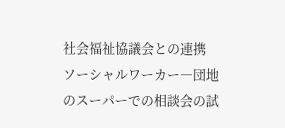社会福祉協議会との連携
ソーシャルワーカー―団地のスーパーでの相談会の試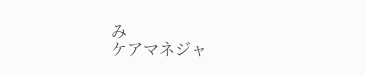み
ケアマネジャ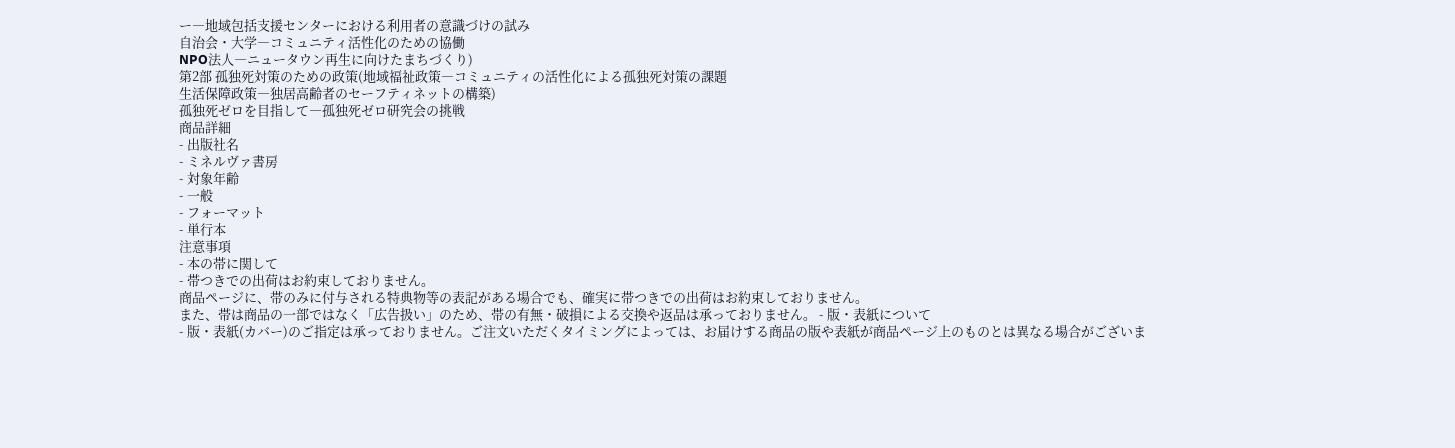ー―地域包括支援センターにおける利用者の意識づけの試み
自治会・大学―コミュニティ活性化のための協働
NPO法人―ニュータウン再生に向けたまちづくり)
第2部 孤独死対策のための政策(地域福祉政策―コミュニティの活性化による孤独死対策の課題
生活保障政策―独居高齢者のセーフティネットの構築)
孤独死ゼロを目指して―孤独死ゼロ研究会の挑戦
商品詳細
- 出版社名
- ミネルヴァ書房
- 対象年齢
- 一般
- フォーマット
- 単行本
注意事項
- 本の帯に関して
- 帯つきでの出荷はお約束しておりません。
商品ページに、帯のみに付与される特典物等の表記がある場合でも、確実に帯つきでの出荷はお約束しておりません。
また、帯は商品の一部ではなく「広告扱い」のため、帯の有無・破損による交換や返品は承っておりません。 - 版・表紙について
- 版・表紙(カバー)のご指定は承っておりません。ご注文いただくタイミングによっては、お届けする商品の版や表紙が商品ページ上のものとは異なる場合がございま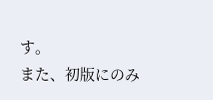す。
また、初版にのみ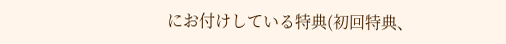にお付けしている特典(初回特典、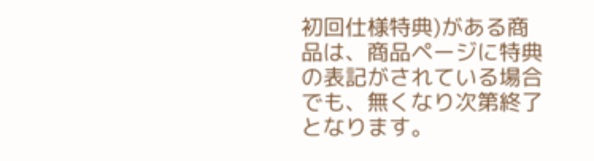初回仕様特典)がある商品は、商品ページに特典の表記がされている場合でも、無くなり次第終了となります。